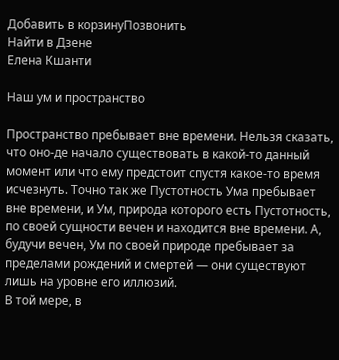Добавить в корзинуПозвонить
Найти в Дзене
Елена Кшанти

Наш ум и пространство

Пространство пребывает вне времени. Нельзя сказать, что оно-де начало существовать в какой-то данный момент или что ему предстоит спустя какое-то время исчезнуть. Точно так же Пустотность Ума пребывает вне времени, и Ум, природа которого есть Пустотность, по своей сущности вечен и находится вне времени. А, будучи вечен, Ум по своей природе пребывает за пределами рождений и смертей — они существуют лишь на уровне его иллюзий.
В той мере, в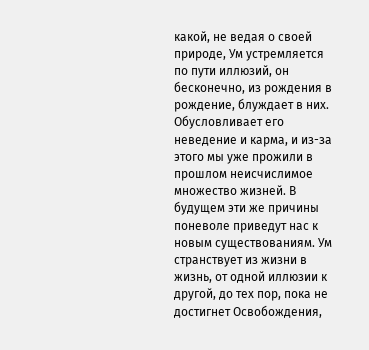какой, не ведая о своей природе, Ум устремляется по пути иллюзий, он бесконечно, из рождения в рождение, блуждает в них. Обусловливает его неведение и карма, и из-за этого мы уже прожили в прошлом неисчислимое множество жизней. В будущем эти же причины поневоле приведут нас к новым существованиям. Ум странствует из жизни в жизнь, от одной иллюзии к другой, до тех пор, пока не достигнет Освобождения,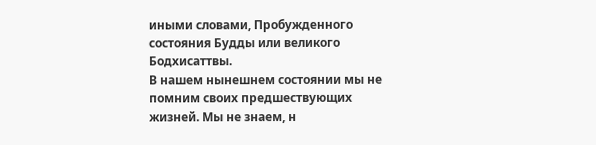иными словами, Пробужденного состояния Будды или великого Бодхисаттвы.
В нашем нынешнем состоянии мы не помним своих предшествующих жизней. Мы не знаем, н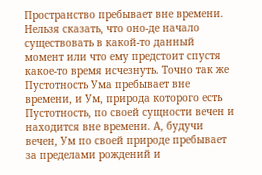Пространство пребывает вне времени. Нельзя сказать, что оно-де начало существовать в какой-то данный момент или что ему предстоит спустя какое-то время исчезнуть. Точно так же Пустотность Ума пребывает вне времени, и Ум, природа которого есть Пустотность, по своей сущности вечен и находится вне времени. А, будучи вечен, Ум по своей природе пребывает за пределами рождений и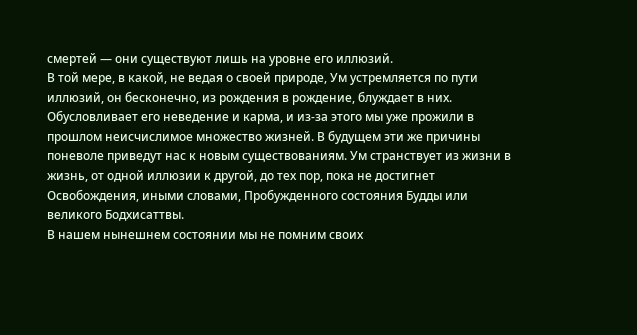смертей — они существуют лишь на уровне его иллюзий.
В той мере, в какой, не ведая о своей природе, Ум устремляется по пути иллюзий, он бесконечно, из рождения в рождение, блуждает в них. Обусловливает его неведение и карма, и из-за этого мы уже прожили в прошлом неисчислимое множество жизней. В будущем эти же причины поневоле приведут нас к новым существованиям. Ум странствует из жизни в жизнь, от одной иллюзии к другой, до тех пор, пока не достигнет Освобождения, иными словами, Пробужденного состояния Будды или великого Бодхисаттвы.
В нашем нынешнем состоянии мы не помним своих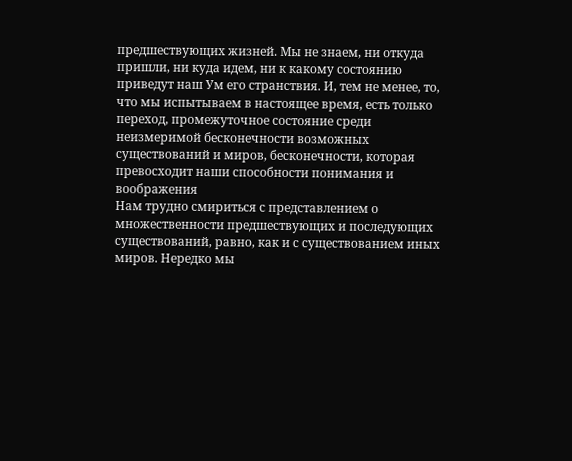предшествующих жизней. Мы не знаем, ни откуда пришли, ни куда идем, ни к какому состоянию приведут наш Ум его странствия. И, тем не менее, то, что мы испытываем в настоящее время, есть только переход, промежуточное состояние среди неизмеримой бесконечности возможных существований и миров, бесконечности, которая превосходит наши способности понимания и воображения
Нам трудно смириться с представлением о множественности предшествующих и последующих существований, равно, как и с существованием иных миров. Нередко мы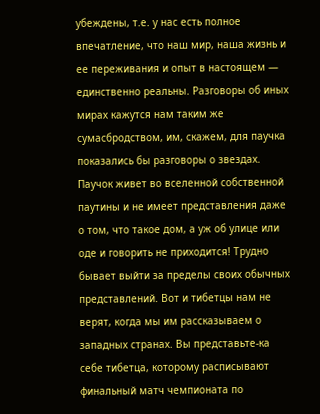убеждены, т.е. у нас есть полное впечатление, что наш мир, наша жизнь и ее переживания и опыт в настоящем — единственно реальны. Разговоры об иных мирах кажутся нам таким же сумасбродством, им, скажем, для паучка показались бы разговоры о звездах. Паучок живет во вселенной собственной паутины и не имеет представления даже о том, что такое дом, а уж об улице или оде и говорить не приходится! Трудно бывает выйти за пределы своих обычных представлений. Вот и тибетцы нам не верят, когда мы им рассказываем о западных странах. Вы представьте-ка себе тибетца, которому расписывают финальный матч чемпионата по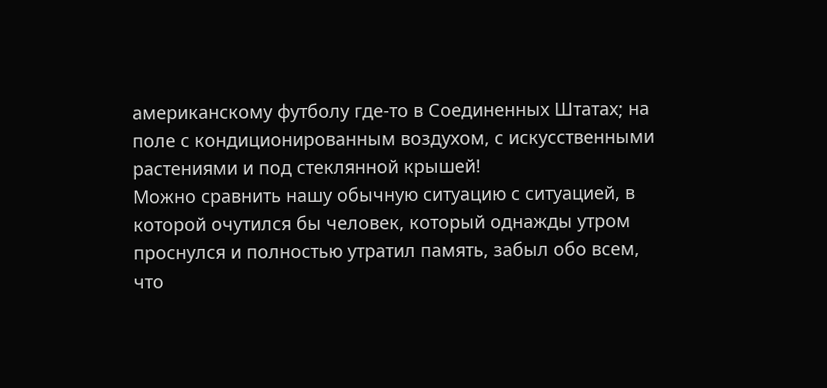американскому футболу где-то в Соединенных Штатах; на поле с кондиционированным воздухом, с искусственными растениями и под стеклянной крышей!
Можно сравнить нашу обычную ситуацию с ситуацией, в которой очутился бы человек, который однажды утром проснулся и полностью утратил память, забыл обо всем, что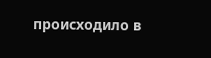происходило в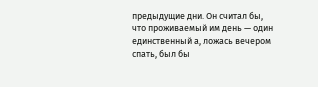предыдущие дни. Он считал бы, что проживаемый им день — один единственный а, ложась вечером спать, был бы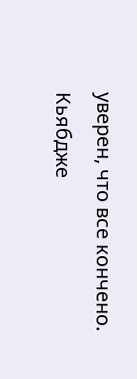уверен, что все кончено.
Кьябдже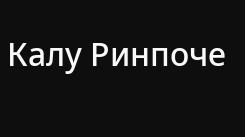Калу Ринпоче